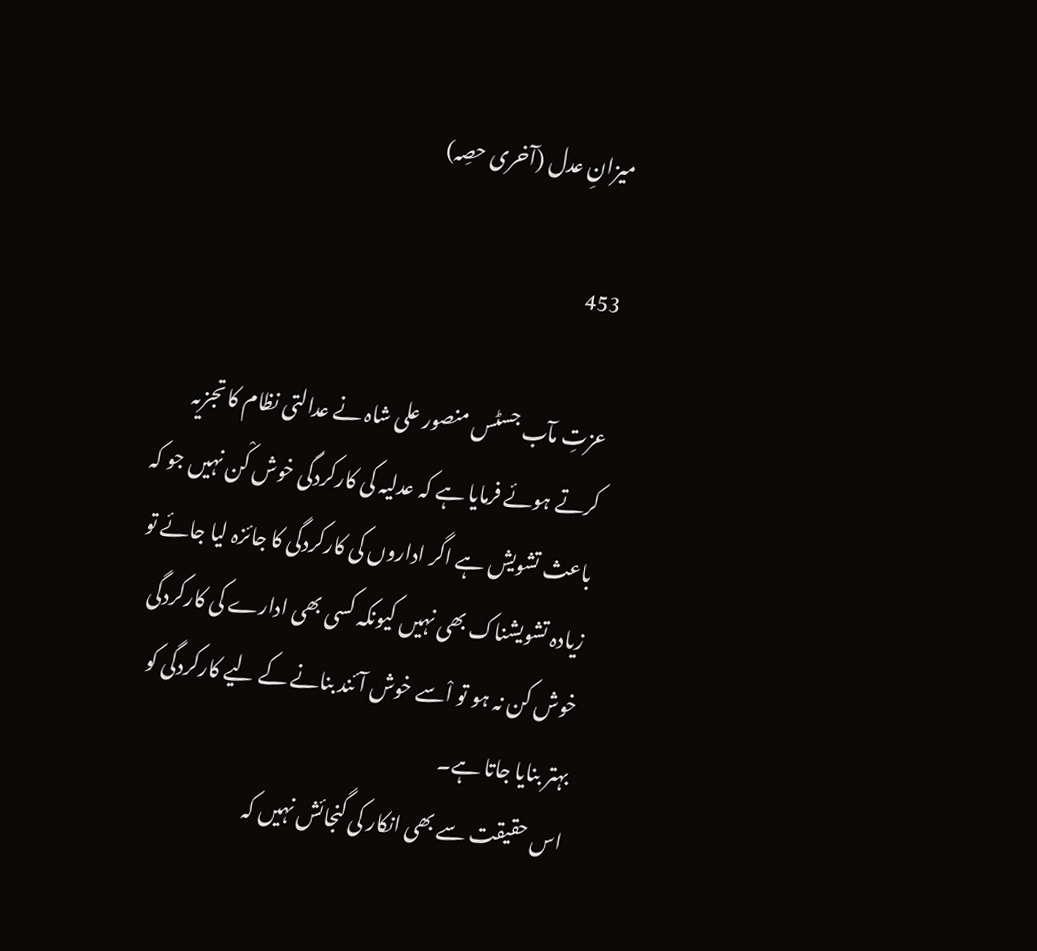میزانِ عدل (آخری حصِہ)

453

عزتِ مآب جسٹس منصور علی شاہ نے عدالتی نظام کا تجزیہ کرتے ہوئے فرمایا ہے کہ عدلیہ کی کارکردگی خوش کْن نہیں جو کہ باعث تشویش ہے اگر اداروں کی کارکردگی کا جائزہ لیا جائے تو زیادہ تشویشناک بھی نہیں کیونکہ کسی بھی ادارے کی کارکردگی خوش کن نہ ہو تو اْسے خوش آئند بنانے کے لیے کارکردگی کو بہتر بنایا جاتا ہے۔
اس حقیقت سے بھی انکار کی گنجائش نہیں کہ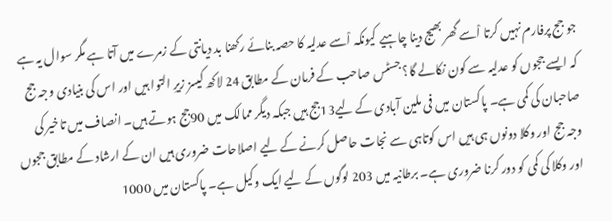جو جج پرفارم نہیں کرتا اْسے گھر بھیج دینا چاہیے کیونکہ اْسے عدلیہ کا حصہ بنائے رکھنا بد دیانتی کے زمرے میں آتا ہے مگر سوال یہ ہے کہ ایسے ججوں کو عدلیہ سے کون نکالے گا؟ جسٹس صاحب کے فرمان کے مطابق 24 لاکھ کیسز زیرِ التوا ہیں اور اس کی بنیادی وجہ جج صاحبان کی کمی ہے۔ پاکستان میں فی ملین آبادی کے لیے13جج ہیں جبکہ دیگر ممالک میں 90جج ہوتے ہیں۔ انصاف میں تاخیر کی وجہ جج اور وکلا دونوں ہی ہیں اس کوتاہی سے نجات حاصل کرنے کے لیے اصلاحات ضروری ہیں ان کے ارشاد کے مطابق ججوں اور وکلا کی کمی کو دور کرنا ضروری ہے۔ برطانیہ میں 203 لوگوں کے لیے ایک وکیل ہے۔ پاکستان میں 1000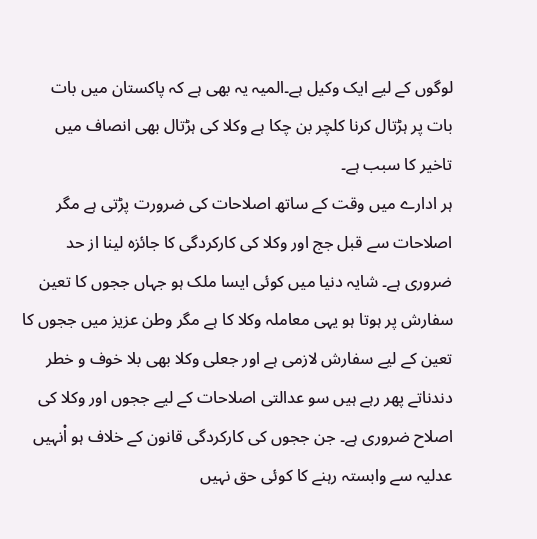لوگوں کے لیے ایک وکیل ہے۔المیہ یہ بھی ہے کہ پاکستان میں بات بات پر ہڑتال کرنا کلچر بن چکا ہے وکلا کی ہڑتال بھی انصاف میں تاخیر کا سبب ہے۔
ہر ادارے میں وقت کے ساتھ اصلاحات کی ضرورت پڑتی ہے مگر اصلاحات سے قبل جج اور وکلا کی کارکردگی کا جائزہ لینا از حد ضروری ہے۔ شایہ دنیا میں کوئی ایسا ملک ہو جہاں ججوں کا تعین سفارش پر ہوتا ہو یہی معاملہ وکلا کا ہے مگر وطن عزیز میں ججوں کا تعین کے لیے سفارش لازمی ہے اور جعلی وکلا بھی بلا خوف و خطر دندناتے پھر رہے ہیں سو عدالتی اصلاحات کے لیے ججوں اور وکلا کی اصلاح ضروری ہے۔ جن ججوں کی کارکردگی قانون کے خلاف ہو اْنہیں عدلیہ سے وابستہ رہنے کا کوئی حق نہیں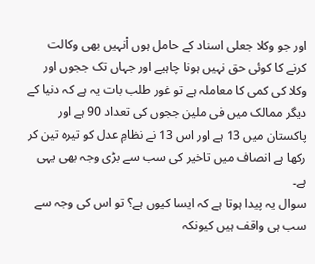اور جو وکلا جعلی اسناد کے حامل ہوں اْنہیں بھی وکالت کرنے کا کوئی حق نہیں ہونا چاہیے اور جہاں تک ججوں اور وکلا کی کمی کا معاملہ ہے تو غور طلب بات یہ ہے کہ دنیا کے دیگر ممالک میں فی ملین ججوں کی تعداد 90 ہے اور پاکستان میں 13 ہے اور اس 13 نے نظامِ عدل کو تیرہ تین کر رکھا ہے انصاف میں تاخیر کی سب سے بڑی وجہ بھی یہی ہے۔
سوال یہ پیدا ہوتا ہے کہ ایسا کیوں ہے؟ تو اس کی وجہ سے سب ہی واقف ہیں کیونکہ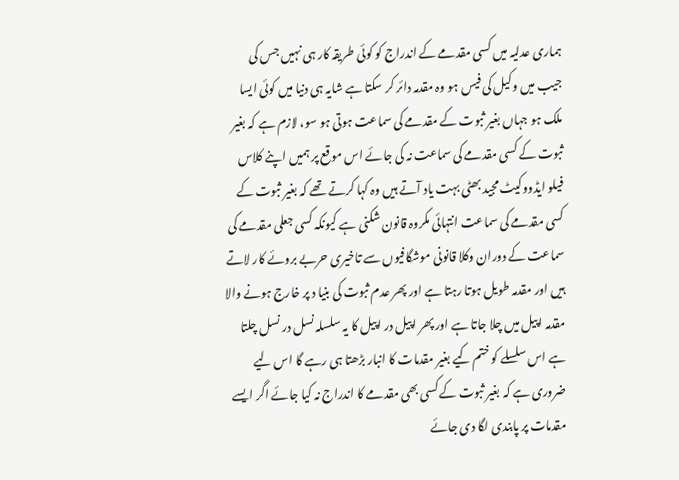ہماری عدلیہ میں کسی مقدمے کے اندراج کو کوئی طریقہ کار ہی نہیں جس کی جیب میں وکیل کی فیس ہو وہ مقدمہ دائر کر سکتا ہے شایہ ہی دنیا میں کوئی ایسا ملک ہو جہاں بغیر ثبوت کے مقدمے کی سماعت ہوتی ہو سو، لازم ہے کہ بغیر ثبوت کے کسی مقدمے کی سماعت نہ کی جائے اس موقع پر ہمیں اپنے کلاس فیلو ایڈووکیٹ مجید بھٹی بہت یاد آتے ہیں وہ کہا کرتے تھے کہ بغیر ثبوت کے کسی مقدمے کی سماعت انتہائی مکروہ قانون شکنی ہے کیونکہ کسی جعلی مقدمے کی سماعت کے دوران وکلا قانونی موشگافیوں سے تاخیری حربے بروئے کار لاتے ہیں اور مقدمہ طویل ہوتا رہتا ہے اور پھر عدم ثبوت کی بنیا د پر خارج ہونے والا مقدمہ اپیل میں چلا جاتا ہے اور پھر اپیل در اپیل کا یہ سلسلہ نسل در نسل چلتا ہے اس سلسلے کو ختم کیے بغیر مقدمات کا انبار بڑھتا ہی رہے گا اس لیے ضروری ہے کہ بغیر ثبوت کے کسی بھی مقدمے کا اندراج نہ کیا جائے اگر ایسے مقدمات پر پابندی لگا دی جائے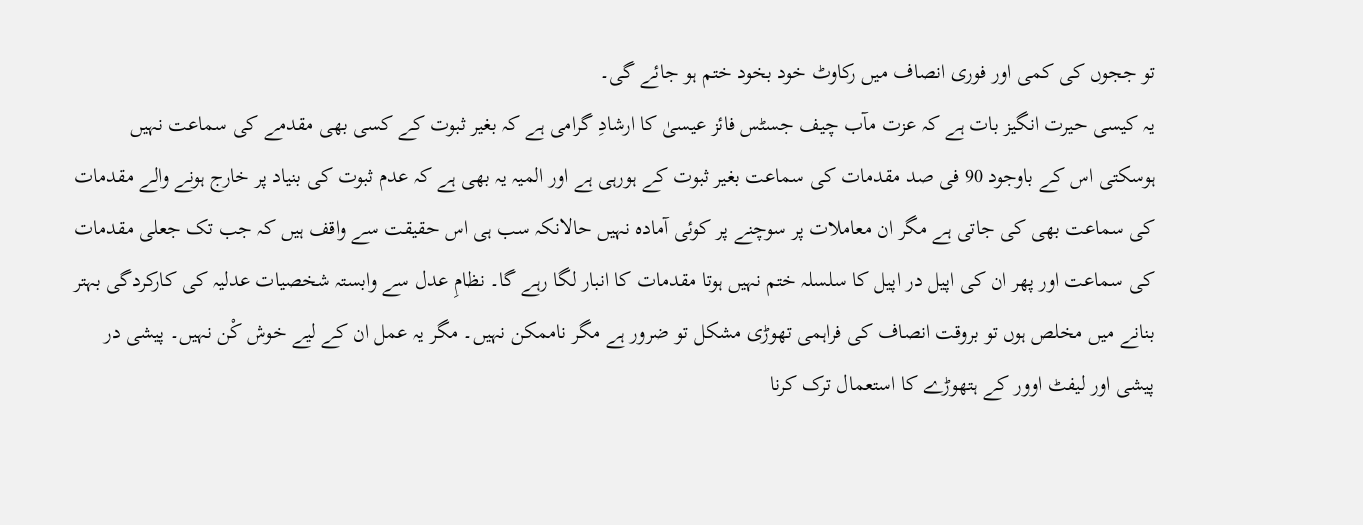تو ججوں کی کمی اور فوری انصاف میں رکاوٹ خود بخود ختم ہو جائے گی۔
یہ کیسی حیرت انگیز بات ہے کہ عزت مآب چیف جسٹس فائز عیسیٰ کا ارشادِ گرامی ہے کہ بغیر ثبوت کے کسی بھی مقدمے کی سماعت نہیں ہوسکتی اس کے باوجود 90 فی صد مقدمات کی سماعت بغیر ثبوت کے ہورہی ہے اور المیہ یہ بھی ہے کہ عدم ثبوت کی بنیاد پر خارج ہونے والے مقدمات کی سماعت بھی کی جاتی ہے مگر ان معاملات پر سوچنے پر کوئی آمادہ نہیں حالانکہ سب ہی اس حقیقت سے واقف ہیں کہ جب تک جعلی مقدمات کی سماعت اور پھر ان کی اپیل در اپیل کا سلسلہ ختم نہیں ہوتا مقدمات کا انبار لگا رہے گا۔ نظامِ عدل سے وابستہ شخصیات عدلیہ کی کارکردگی بہتر بنانے میں مخلص ہوں تو بروقت انصاف کی فراہمی تھوڑی مشکل تو ضرور ہے مگر ناممکن نہیں۔ مگر یہ عمل ان کے لیے خوش کْن نہیں۔ پیشی در پیشی اور لیفٹ اوور کے ہتھوڑے کا استعمال ترک کرنا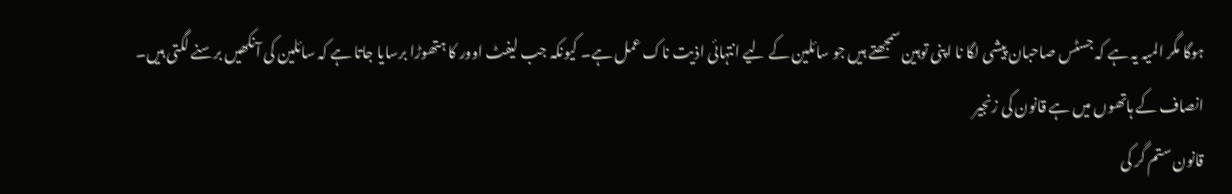ہوگا مگر المیہ یہ ہے کہ جسٹس صاحبان پیشی لگا نا اپنی توہین سمجھتے ہیں جو سائلین کے لیے انتہائی اذیت ناک عمل ہے۔ کیونکہ جب لیفٹ اوور کا ہتھوڑا برسایا جاتا ہے کہ سائلین کی آنکھیں برسنے لگتی ہیں۔
انصاف کے ہاتھوں میں ہے قانون کی زنجیر
قانون ستم گر کی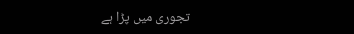تجوری میں پڑا ہے